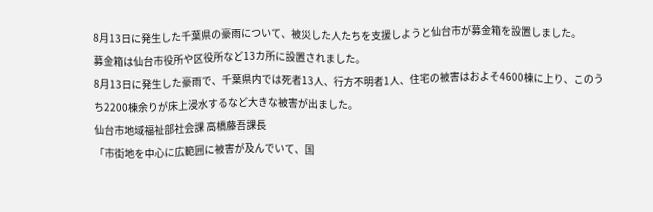8月13日に発生した千葉県の豪雨について、被災した人たちを支援しようと仙台市が募金箱を設置しました。
募金箱は仙台市役所や区役所など13カ所に設置されました。
8月13日に発生した豪雨で、千葉県内では死者13人、行方不明者1人、住宅の被害はおよそ4600棟に上り、このうち2200棟余りが床上浸水するなど大きな被害が出ました。
仙台市地域福祉部社会課 高橋藤吾課長
「市街地を中心に広範囲に被害が及んでいて、国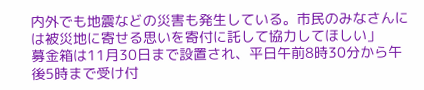内外でも地震などの災害も発生している。市民のみなさんには被災地に寄せる思いを寄付に託して協力してほしい」
募金箱は11月30日まで設置され、平日午前8時30分から午後5時まで受け付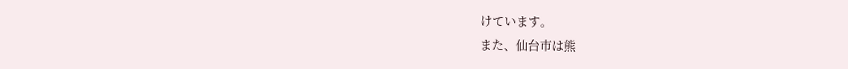けています。
また、仙台市は熊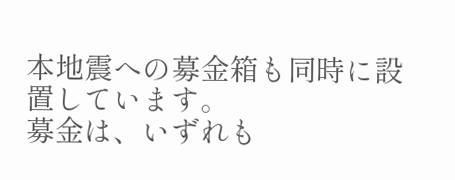本地震への募金箱も同時に設置しています。
募金は、いずれも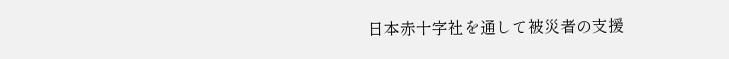日本赤十字社を通して被災者の支援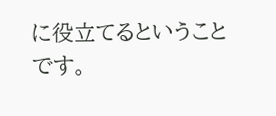に役立てるということです。